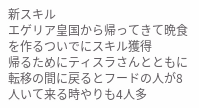新スキル
エゲリア皇国から帰ってきて晩食を作るついでにスキル獲得
帰るためにティスラさんとともに転移の間に戻るとフードの人が8人いて来る時やりも4人多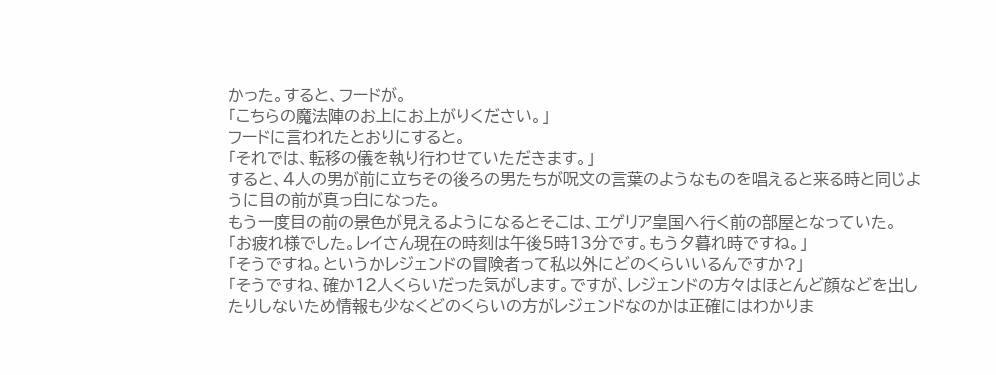かった。すると、フードが。
「こちらの魔法陣のお上にお上がりください。」
フードに言われたとおりにすると。
「それでは、転移の儀を執り行わせていただきます。」
すると、4人の男が前に立ちその後ろの男たちが呪文の言葉のようなものを唱えると来る時と同じように目の前が真っ白になった。
もう一度目の前の景色が見えるようになるとそこは、エゲリア皇国へ行く前の部屋となっていた。
「お疲れ様でした。レイさん現在の時刻は午後5時13分です。もう夕暮れ時ですね。」
「そうですね。というかレジェンドの冒険者って私以外にどのくらいいるんですか?」
「そうですね、確か12人くらいだった気がします。ですが、レジェンドの方々はほとんど顔などを出したりしないため情報も少なくどのくらいの方がレジェンドなのかは正確にはわかりま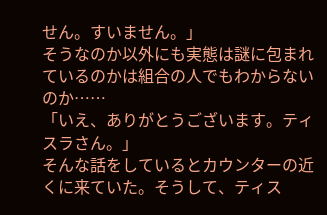せん。すいません。」
そうなのか以外にも実態は謎に包まれているのかは組合の人でもわからないのか……
「いえ、ありがとうございます。ティスラさん。」
そんな話をしているとカウンターの近くに来ていた。そうして、ティス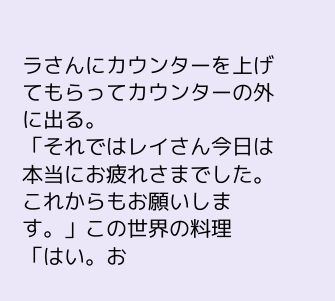ラさんにカウンターを上げてもらってカウンターの外に出る。
「それではレイさん今日は本当にお疲れさまでした。これからもお願いします。」この世界の料理
「はい。お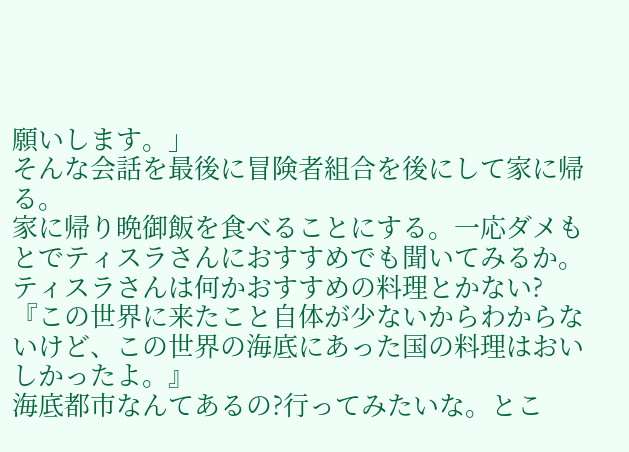願いします。」
そんな会話を最後に冒険者組合を後にして家に帰る。
家に帰り晩御飯を食べることにする。一応ダメもとでティスラさんにおすすめでも聞いてみるか。
ティスラさんは何かおすすめの料理とかない?
『この世界に来たこと自体が少ないからわからないけど、この世界の海底にあった国の料理はおいしかったよ。』
海底都市なんてあるの?行ってみたいな。とこ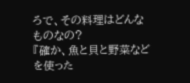ろで、その料理はどんなものなの?
『確か、魚と貝と野菜などを使った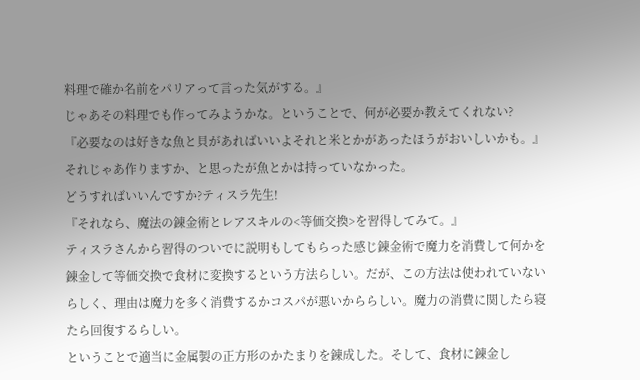料理で確か名前をパリアって言った気がする。』
じゃあその料理でも作ってみようかな。ということで、何が必要か教えてくれない?
『必要なのは好きな魚と貝があればいいよそれと米とかがあったほうがおいしいかも。』
それじゃあ作りますか、と思ったが魚とかは持っていなかった。
どうすればいいんですか?ティスラ先生!
『それなら、魔法の錬金術とレアスキルの<等価交換>を習得してみて。』
ティスラさんから習得のついでに説明もしてもらった感じ錬金術で魔力を消費して何かを錬金して等価交換で食材に変換するという方法らしい。だが、この方法は使われていないらしく、理由は魔力を多く消費するかコスパが悪いかららしい。魔力の消費に関したら寝たら回復するらしい。
ということで適当に金属製の正方形のかたまりを錬成した。そして、食材に錬金し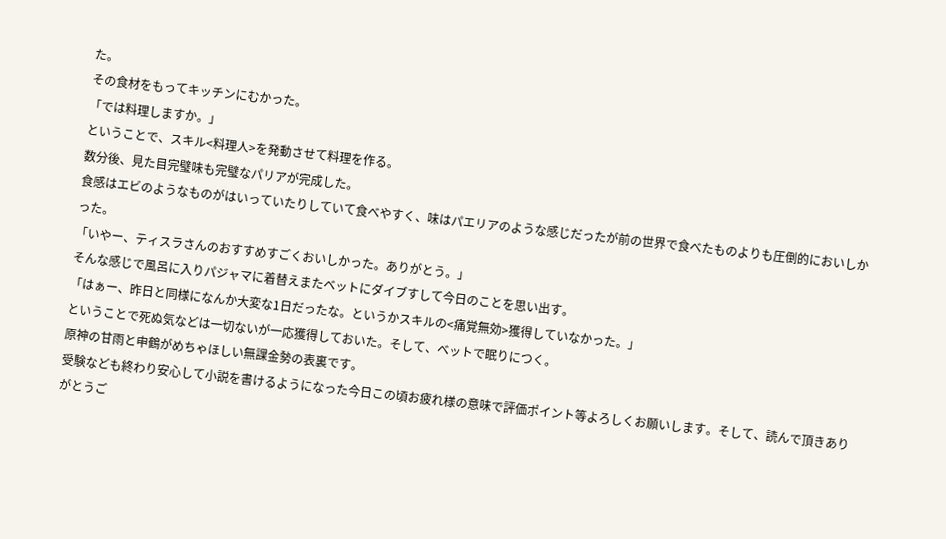た。
その食材をもってキッチンにむかった。
「では料理しますか。」
ということで、スキル<料理人>を発動させて料理を作る。
数分後、見た目完璧味も完璧なパリアが完成した。
食感はエビのようなものがはいっていたりしていて食べやすく、味はパエリアのような感じだったが前の世界で食べたものよりも圧倒的においしかった。
「いやー、ティスラさんのおすすめすごくおいしかった。ありがとう。」
そんな感じで風呂に入りパジャマに着替えまたベットにダイブすして今日のことを思い出す。
「はぁー、昨日と同様になんか大変な1日だったな。というかスキルの<痛覚無効>獲得していなかった。」
ということで死ぬ気などは一切ないが一応獲得しておいた。そして、ベットで眠りにつく。
原神の甘雨と申鶴がめちゃほしい無課金勢の表裏です。
受験なども終わり安心して小説を書けるようになった今日この頃お疲れ様の意味で評価ポイント等よろしくお願いします。そして、読んで頂きありがとうご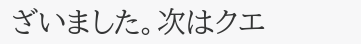ざいました。次はクエ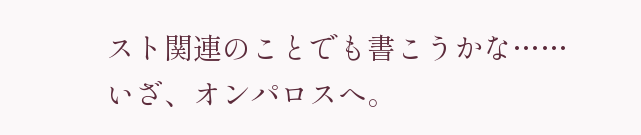スト関連のことでも書こうかな……
いざ、オンパロスへ。